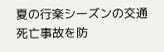夏の行楽シーズンの交通死亡事故を防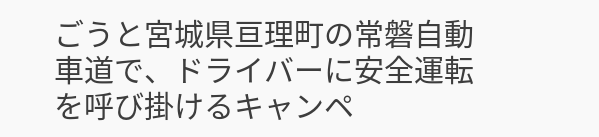ごうと宮城県亘理町の常磐自動車道で、ドライバーに安全運転を呼び掛けるキャンペ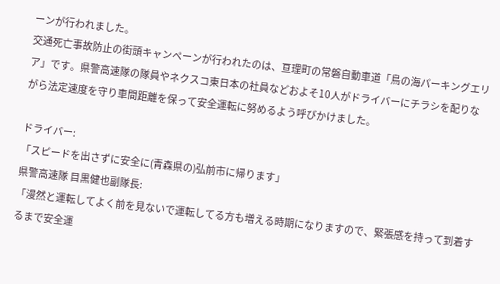ーンが行われました。
交通死亡事故防止の街頭キャンペーンが行われたのは、亘理町の常磐自動車道「鳥の海パーキングエリア」です。県警高速隊の隊員やネクスコ東日本の社員などおよそ10人がドライバーにチラシを配りながら法定速度を守り車間距離を保って安全運転に努めるよう呼びかけました。

ドライバー:
「スピードを出さずに安全に(青森県の)弘前市に帰ります」
県警高速隊 目黒健也副隊長:
「漫然と運転してよく前を見ないで運転してる方も増える時期になりますので、緊張感を持って到着するまで安全運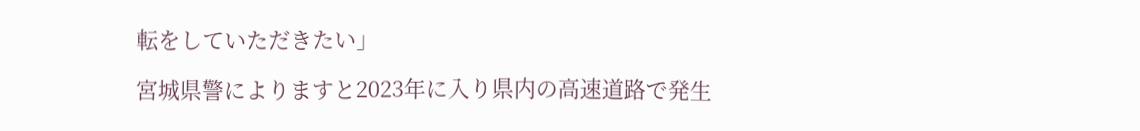転をしていただきたい」

宮城県警によりますと2023年に入り県内の高速道路で発生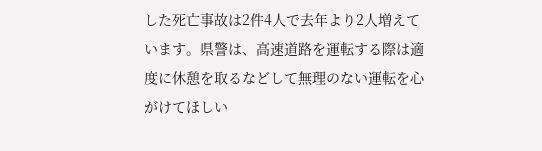した死亡事故は2件4人で去年より2人増えています。県警は、高速道路を運転する際は適度に休憩を取るなどして無理のない運転を心がけてほしい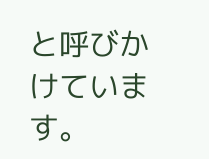と呼びかけています。